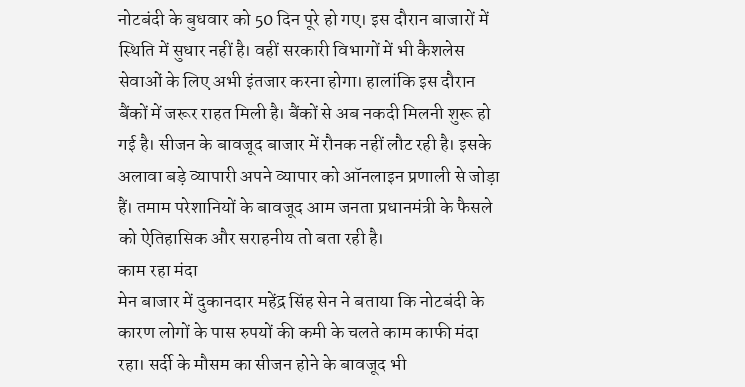नोटबंदी के बुधवार को 50 दिन पूरे हो गए। इस दौरान बाजारों में स्थिति में सुधार नहीं है। वहीं सरकारी विभागों में भी कैशलेस सेवाओं के लिए अभी इंतजार करना होगा। हालांकि इस दौरान बैंकों में जरूर राहत मिली है। बैंकों से अब नकदी मिलनी शुरू हो गई है। सीजन के बावजूद बाजार में रौनक नहीं लौट रही है। इसके अलावा बड़े व्यापारी अपने व्यापार को ऑनलाइन प्रणाली से जोड़ा हैं। तमाम परेशानियों के बावजूद आम जनता प्रधानमंत्री के फैसले को ऐतिहासिक और सराहनीय तो बता रही है।
काम रहा मंदा
मेन बाजार में दुकानदार महेंद्र सिंह सेन ने बताया कि नोटबंदी के कारण लोगों के पास रुपयों की कमी के चलते काम काफी मंदा रहा। सर्दी के मौसम का सीजन होने के बावजूद भी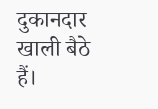दुकानदार खाली बैठे हैं।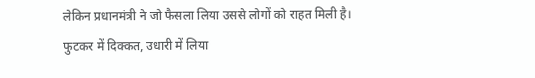लेकिन प्रधानमंत्री ने जो फैसला लिया उससे लोगों को राहत मिली है।
फुटकर में दिक्कत, उधारी में लिया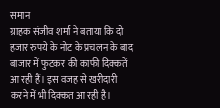समान
ग्राहक संजीव शर्मा ने बताया कि दो हजार रुपये के नोट के प्रचलन के बाद बाजार में फुटकर की काफी दिक्कतें आ रही हैं। इस वजह से खरीदारी करने में भी दिक्कत आ रही है।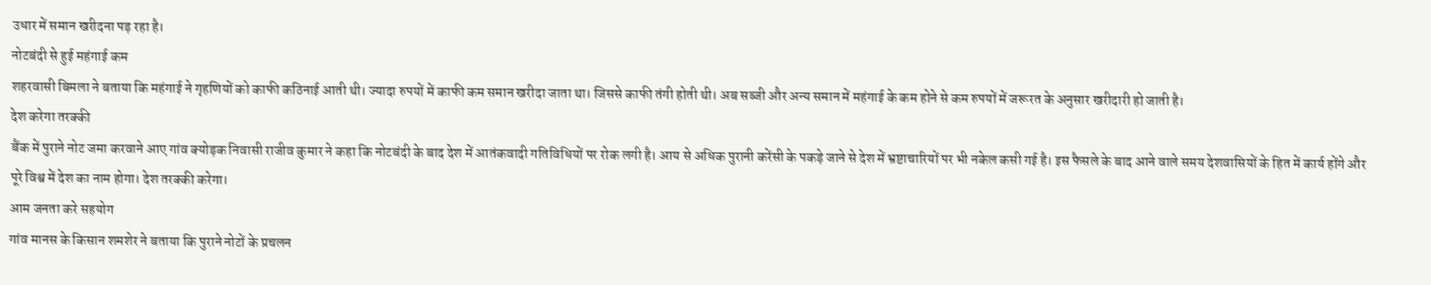उधार में समान खरीदना पड़ रहा है।
नोटबंदी से हुई महंगाई कम
शहरवासी बिमला ने बताया कि महंगाई ने गृहणियों को काफी कठिनाई आती थी। ज्यादा रुपयों में काफी कम समान खरीदा जाता था। जिससे काफी तंगी होती थी। अब सब्जी और अन्य समान में महंगाई के कम होने से कम रुपयों में जरूरत के अनुसार खरीदारी हो जाती है।
देश करेगा तरक्की
बैंक में पुराने नोट जमा करवाने आए गांव क्योड़क निवासी राजीव कुमार ने कहा कि नोटबंदी के बाद देश में आतंकवादी गतिविधियों पर रोक लगी है। आय से अधिक पुरानी करेंसी के पकड़े जाने से देश में भ्रष्टाचारियों पर भी नकेल कसी गई है। इस फैसले के बाद आने वाले समय देशवासियों के हित में कार्य होंगे और पूरे विश्व में देश का नाम होगा। देश तरक्की करेगा।
आम जनता करे सहयोग
गांव मानस के किसान शमशेर ने बताया कि पुराने नोटों के प्रचलन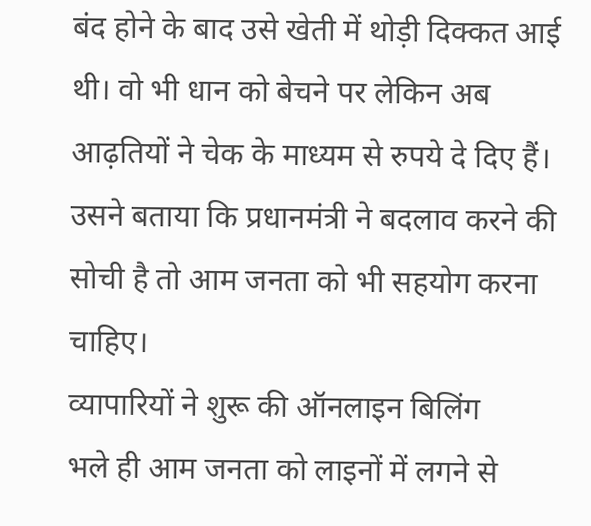बंद होने के बाद उसे खेती में थोड़ी दिक्कत आई थी। वो भी धान को बेचने पर लेकिन अब आढ़तियों ने चेक के माध्यम से रुपये दे दिए हैं। उसने बताया कि प्रधानमंत्री ने बदलाव करने की सोची है तो आम जनता को भी सहयोग करना चाहिए।
व्यापारियों ने शुरू की ऑनलाइन बिलिंग
भले ही आम जनता को लाइनों में लगने से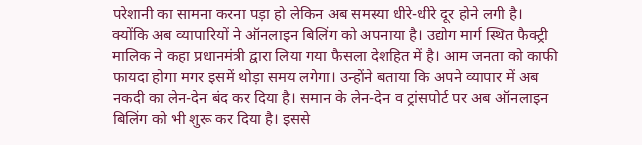परेशानी का सामना करना पड़ा हो लेकिन अब समस्या धीरे-धीरे दूर होने लगी है। क्योंकि अब व्यापारियों ने ऑनलाइन बिलिंग को अपनाया है। उद्योग मार्ग स्थित फैक्ट्री मालिक ने कहा प्रधानमंत्री द्वारा लिया गया फैसला देशहित में है। आम जनता को काफी फायदा होगा मगर इसमें थोड़ा समय लगेगा। उन्होंने बताया कि अपने व्यापार में अब नकदी का लेन-देन बंद कर दिया है। समान के लेन-देन व ट्रांसपोर्ट पर अब ऑनलाइन बिलिंग को भी शुरू कर दिया है। इससे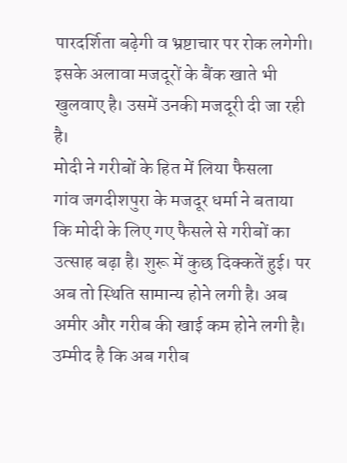पारदर्शिता बढ़ेगी व भ्रष्टाचार पर रोक लगेगी। इसके अलावा मजदूरों के बैंक खाते भी खुलवाए है। उसमें उनकी मजदूरी दी जा रही है।
मोदी ने गरीबों के हित में लिया फैसला
गांव जगदीशपुरा के मजदूर धर्मा ने बताया कि मोदी के लिए गए फैसले से गरीबों का उत्साह बढ़ा है। शुरू में कुछ दिक्कतें हुई। पर अब तो स्थिति सामान्य होने लगी है। अब अमीर और गरीब की खाई कम होने लगी है। उम्मीद है कि अब गरीब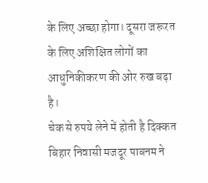के लिए अच्छा होगा। दूसरा जरूरत के लिए अशिक्षित लोगों का आधुनिकीकरण की ओर रुख बढ़ा है।
चेक से रुपये लेने में होती है दिक्कत
बिहार निवासी मजदूर पाबनम ने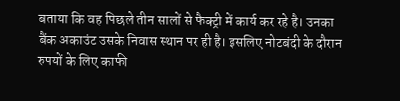बताया कि वह पिछले तीन सालों से फैक्ट्री में कार्य कर रहे है। उनका बैंक अकाउंट उसके निवास स्थान पर ही है। इसलिए नोटबंदी के दौरान रुपयों के लिए काफी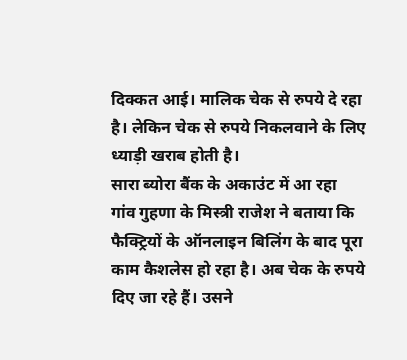दिक्कत आई। मालिक चेक से रुपये दे रहा है। लेकिन चेक से रुपये निकलवाने के लिए ध्याड़ी खराब होती है।
सारा ब्योरा बैंक के अकाउंट में आ रहा
गांव गुहणा के मिस्त्री राजेश ने बताया कि फैक्ट्रियों के ऑनलाइन बिलिंग के बाद पूरा काम कैशलेस हो रहा है। अब चेक के रुपये दिए जा रहे हैं। उसने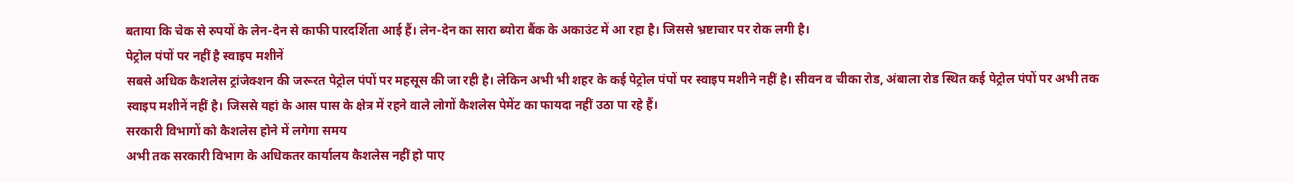बताया कि चेक से रुपयों के लेन-देन से काफी पारदर्शिता आई हैं। लेन-देन का सारा ब्योरा बैंक के अकाउंट में आ रहा है। जिससे भ्रष्टाचार पर रोक लगी है।
पेट्रोल पंपों पर नहीं है स्वाइप मशीनें
सबसे अधिक कैशलेस ट्रांजेक्शन की जरूरत पेट्रोल पंपों पर महसूस की जा रही है। लेकिन अभी भी शहर के कई पेट्रोल पंपों पर स्वाइप मशीने नहीं है। सीवन व चीका रोड, अंबाला रोड स्थित कई पेट्रोल पंपों पर अभी तक स्वाइप मशीनें नहीं है। जिससे यहां के आस पास के क्षेत्र में रहने वाले लोगों कैशलेस पेमेंट का फायदा नहीं उठा पा रहे हैं।
सरकारी विभागों को कैशलेस होने में लगेगा समय
अभी तक सरकारी विभाग के अधिकतर कार्यालय कैशलेस नहीं हो पाए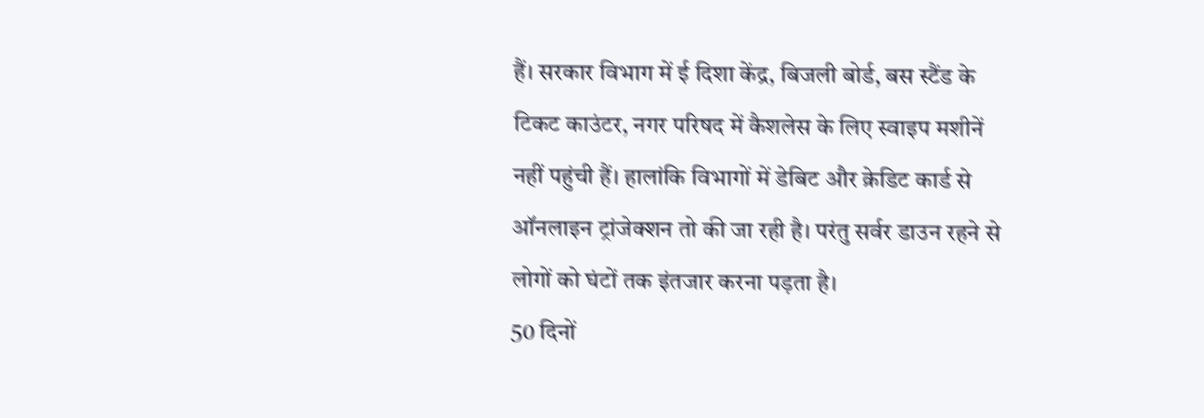हैं। सरकार विभाग में ई दिशा केंद्र, बिजली बोर्ड, बस स्टैंड के टिकट काउंटर, नगर परिषद में कैशलेस के लिए स्वाइप मशीनें नहीं पहुंची हैं। हालांकि विभागों में डेबिट और क्रेडिट कार्ड से ऑनलाइन ट्रांजेक्शन तो की जा रही है। परंतु सर्वर डाउन रहने से लोगों को घंटों तक इंतजार करना पड़ता है।
50 दिनों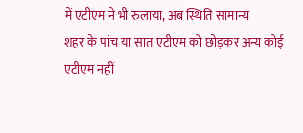में एटीएम ने भी रुलाया, अब स्थिति सामान्य
शहर के पांच या सात एटीएम को छोड़कर अन्य कोई एटीएम नहीं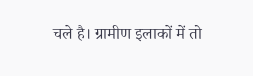चले है। ग्रामीण इलाकों में तो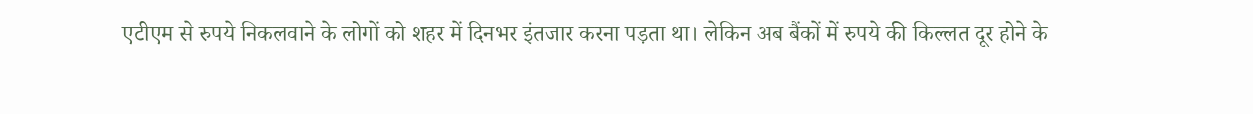एटीएम से रुपये निकलवाने के लोगों को शहर में दिनभर इंतजार करना पड़ता था। लेकिन अब बैंकों में रुपये की किल्लत दूर होने के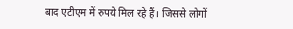बाद एटीएम में रुपये मिल रहे हैं। जिससे लोगों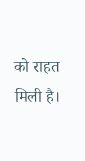को राहत मिली है।